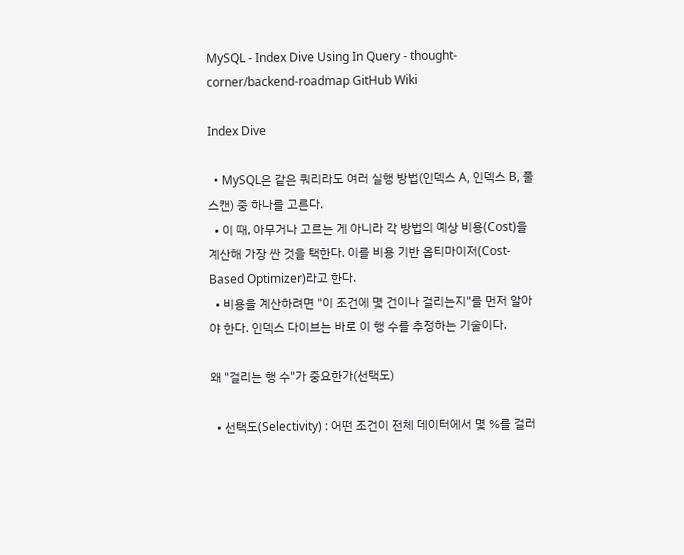MySQL ‐ Index Dive Using In Query - thought-corner/backend-roadmap GitHub Wiki

Index Dive

  • MySQL은 같은 쿼리라도 여러 실행 방법(인덱스 A, 인덱스 B, 풀스캔) 중 하나를 고른다.
  • 이 때, 아무거나 고르는 게 아니라 각 방법의 예상 비용(Cost)을 계산해 가장 싼 것을 택한다. 이를 비용 기반 옵티마이저(Cost-Based Optimizer)라고 한다.
  • 비용을 계산하려면 "이 조건에 몇 건이나 걸리는지"를 먼저 알아야 한다. 인덱스 다이브는 바로 이 행 수를 추정하는 기술이다.

왜 "걸리는 행 수"가 중요한가(선택도)

  • 선택도(Selectivity) : 어떤 조건이 전체 데이터에서 몇 %를 걸러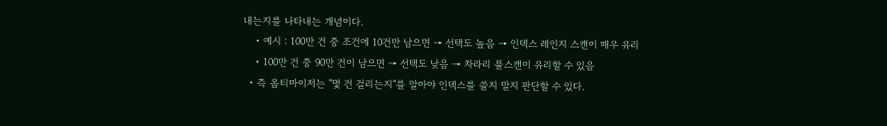내는지를 나타내는 개념이다.
    • 예시 : 100만 건 중 조건에 10건만 남으면 → 선택도 높음 → 인덱스 레인지 스캔이 매우 유리
    • 100만 건 중 90만 건이 남으면 → 선택도 낮음 → 차라리 풀스캔이 유리할 수 있음
  • 즉 옵티마이저는 "몇 건 걸리는지"를 알아야 인덱스를 쓸지 말지 판단할 수 있다.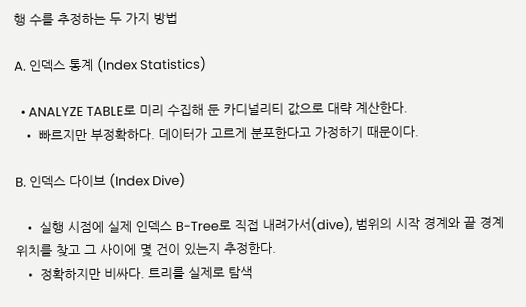행 수를 추정하는 두 가지 방법

A. 인덱스 통계 (Index Statistics)

  • ANALYZE TABLE로 미리 수집해 둔 카디널리티 값으로 대략 계산한다.
  • 빠르지만 부정확하다. 데이터가 고르게 분포한다고 가정하기 때문이다.

B. 인덱스 다이브 (Index Dive)

  • 실행 시점에 실제 인덱스 B-Tree로 직접 내려가서(dive), 범위의 시작 경계와 끝 경계 위치를 찾고 그 사이에 몇 건이 있는지 추정한다.
  • 정확하지만 비싸다. 트리를 실제로 탐색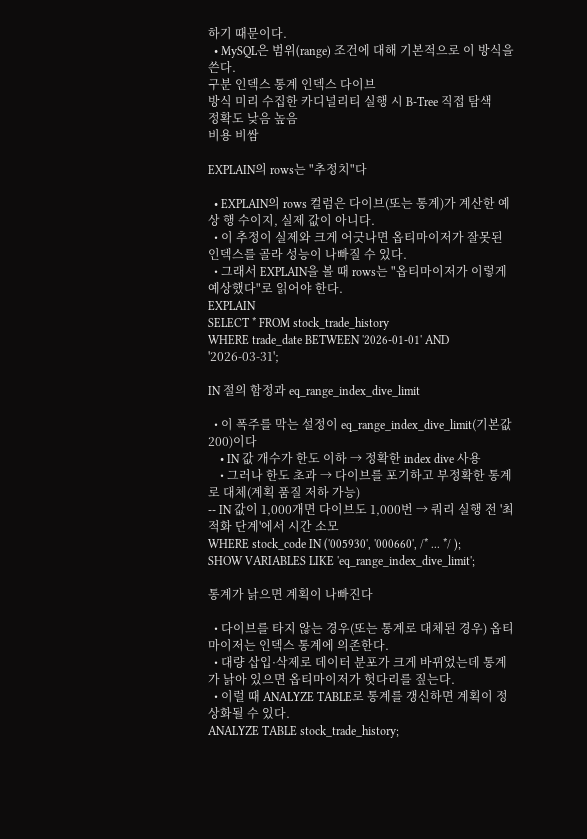하기 때문이다.
  • MySQL은 범위(range) 조건에 대해 기본적으로 이 방식을 쓴다.
구분 인덱스 통계 인덱스 다이브
방식 미리 수집한 카디널리티 실행 시 B-Tree 직접 탐색
정확도 낮음 높음
비용 비쌈

EXPLAIN의 rows는 "추정치"다

  • EXPLAIN의 rows 컬럼은 다이브(또는 통계)가 계산한 예상 행 수이지, 실제 값이 아니다.
  • 이 추정이 실제와 크게 어긋나면 옵티마이저가 잘못된 인덱스를 골라 성능이 나빠질 수 있다.
  • 그래서 EXPLAIN을 볼 때 rows는 "옵티마이저가 이렇게 예상했다"로 읽어야 한다.
EXPLAIN
SELECT * FROM stock_trade_history
WHERE trade_date BETWEEN '2026-01-01' AND '2026-03-31';

IN 절의 함정과 eq_range_index_dive_limit

  • 이 폭주를 막는 설정이 eq_range_index_dive_limit(기본값 200)이다
    • IN 값 개수가 한도 이하 → 정확한 index dive 사용
    • 그러나 한도 초과 → 다이브를 포기하고 부정확한 통계로 대체(계획 품질 저하 가능)
-- IN 값이 1,000개면 다이브도 1,000번 → 쿼리 실행 전 '최적화 단계'에서 시간 소모
WHERE stock_code IN ('005930', '000660', /* ... */ );
SHOW VARIABLES LIKE 'eq_range_index_dive_limit';

통계가 낡으면 계획이 나빠진다

  • 다이브를 타지 않는 경우(또는 통계로 대체된 경우) 옵티마이저는 인덱스 통계에 의존한다.
  • 대량 삽입·삭제로 데이터 분포가 크게 바뀌었는데 통계가 낡아 있으면 옵티마이저가 헛다리를 짚는다.
  • 이럴 때 ANALYZE TABLE로 통계를 갱신하면 계획이 정상화될 수 있다.
ANALYZE TABLE stock_trade_history;